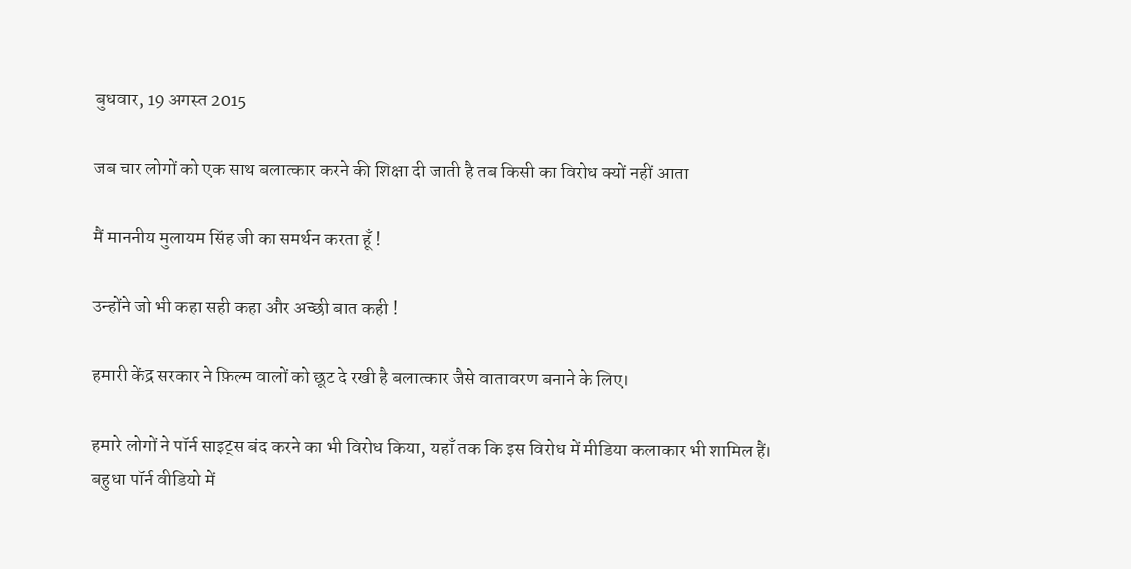बुधवार, 19 अगस्त 2015

जब चार लोगों को एक साथ बलात्कार करने की शिक्षा दी जाती है तब किसी का विरोध क्यों नहीं आता

मैं माननीय मुलायम सिंह जी का समर्थन करता हूँ !

उन्होंने जो भी कहा सही कहा और अच्छी बात कही !

हमारी केंद्र सरकार ने फ़िल्म वालों को छूट दे रखी है बलात्कार जैसे वातावरण बनाने के लिए।

हमारे लोगों ने पॉर्न साइट्स बंद करने का भी विरोध किया, यहाँ तक कि इस विरोध में मीडिया कलाकार भी शामिल हैं। बहुधा पॉर्न वीडियो में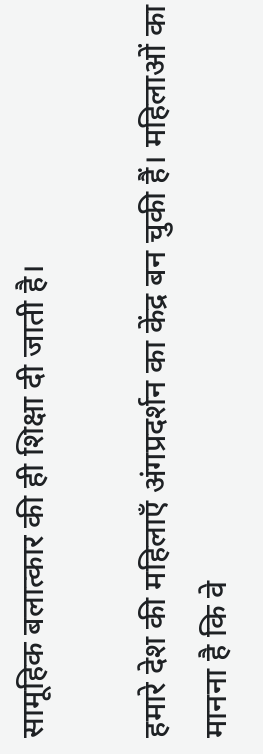सामूहिक बलात्कार की ही शिक्षा दी जाती है।

हमारे देश की महिलाएँ अंगप्रदर्शन का केंद्र बन चुकी हैं। महिलाओं का मानना है कि वे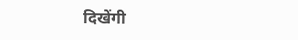दिखेंगी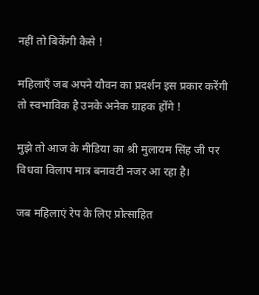नहीं तो बिकेंगी कैसे !

महिलाएँ जब अपने यौवन का प्रदर्शन इस प्रकार करेंगी तो स्वभाविक है उनके अनेक ग्राहक होंगे !

मुझे तो आज के मीडिया का श्री मुलायम सिंह जी पर विधवा विलाप मात्र बनावटी नजर आ रहा है।

जब महिलाएं रेप के लिए प्रोत्साहित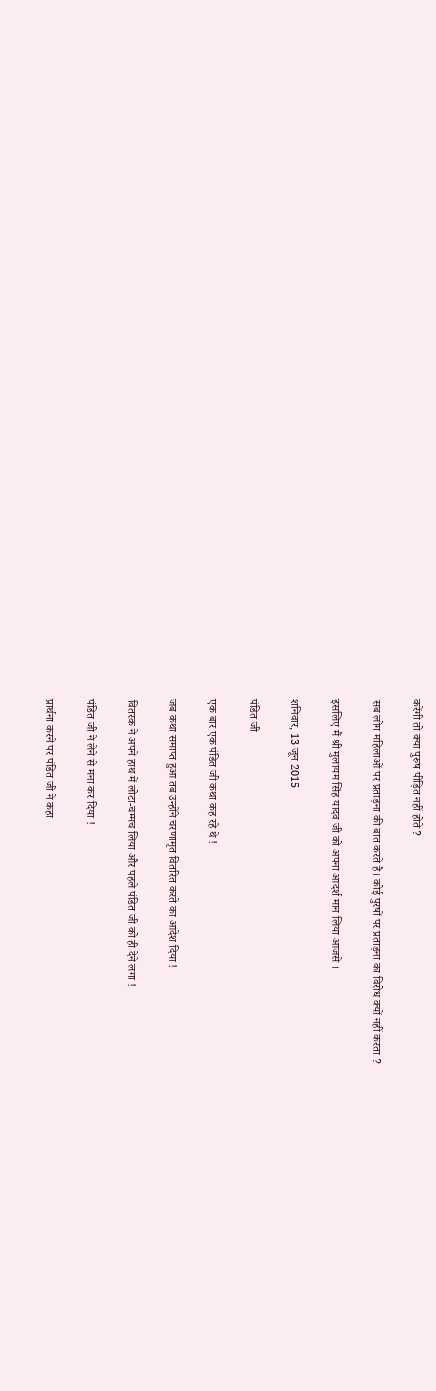करेंगी तो क्या पुरुष पीड़ित नहीं होते ?

सब लोग महिलाओं पर प्रताड़ना की बात करते है। कोई पुरषों पर प्रताड़ना का विरोध क्यों नहीं करता ?

इसलिए मैं श्री मुलायम सिंह यादव जी को अपना आदर्श मान लिया आजसे ।

शनिवार, 13 जून 2015

पंडित जी

एक बार एक पंडित जी कथा कह रहे थे !

जब कथा समाप्त हुआ तब उन्होंने चरणामृत वितरित करते का आदेश दिया !

वितरक ने अपने हाथ में लोटा-चम्मच लिया और पहले पंडित जी को ही देने लगा !

पंडित जी ने लेने से मना कर दिया !

प्रार्थना करने पर पंडित जी ने कहा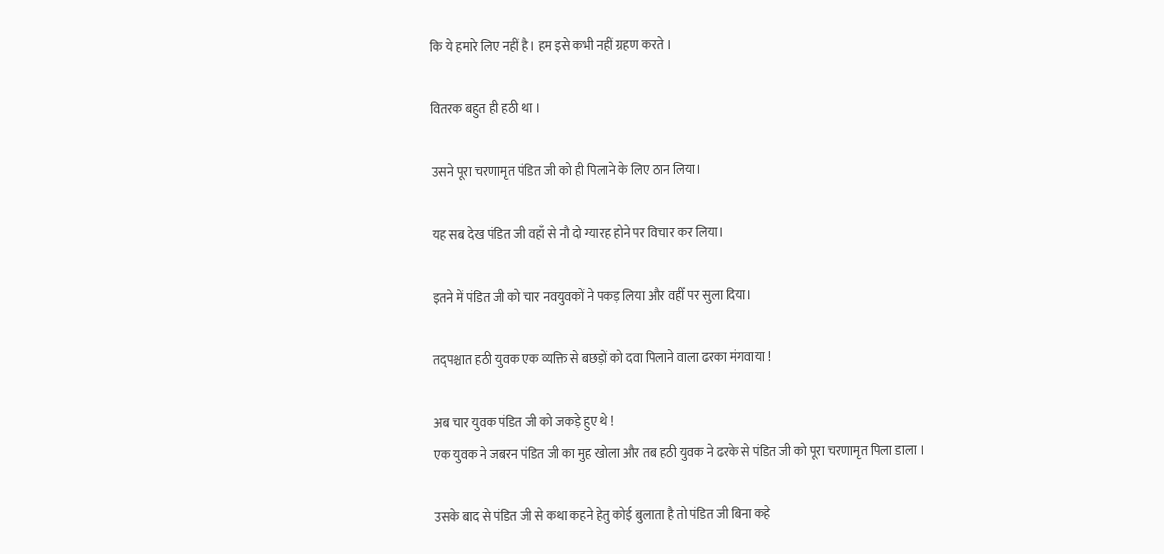कि ये हमारे लिए नहीं है। हम इसे कभी नहीं ग्रहण करते ।

वितरक बहुत ही हठी था ।

उसने पूरा चरणामृत पंडित जी को ही पिलाने के लिए ठान लिया।

यह सब देख पंडित जी वहाँ से नौ दो ग्यारह होने पर विचार कर लिया।

इतने में पंडित जी को चार नवयुवकों ने पकड़ लिया और वहीँ पर सुला दिया।

तद्पश्चात हठी युवक एक व्यक्ति से बछड़ों को दवा पिलाने वाला ढरका मंगवाया !

अब चार युवक पंडित जी को जकड़े हुए थे !
एक युवक ने जबरन पंडित जी का मुह खोला और तब हठी युवक ने ढरके से पंडित जी को पूरा चरणामृत पिला डाला ।

उसके बाद से पंडित जी से कथा कहने हेतु कोई बुलाता है तो पंडित जी बिना कहे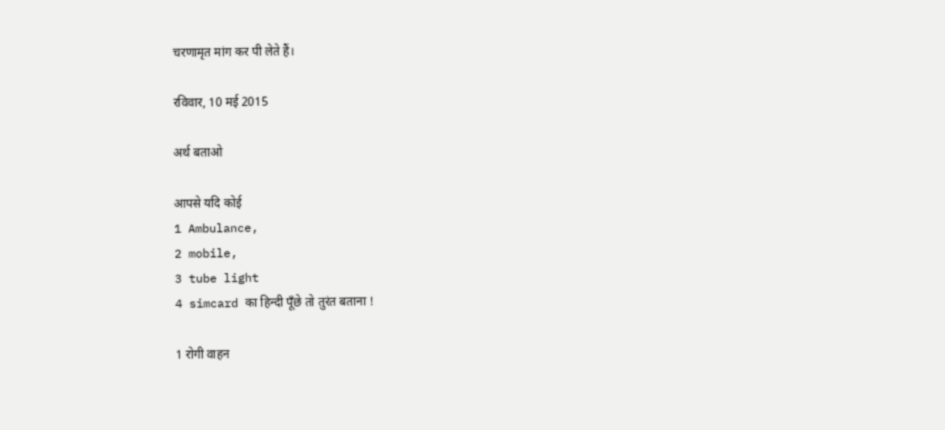चरणामृत मांग कर पी लेते हैं।

रविवार, 10 मई 2015

अर्थ बताओ

आपसे यदि कोई
1 Ambulance,
2 mobile,
3 tube light
4 simcard का हिन्दी पूँछे तो तुरंत बताना !

1 रोगी वाहन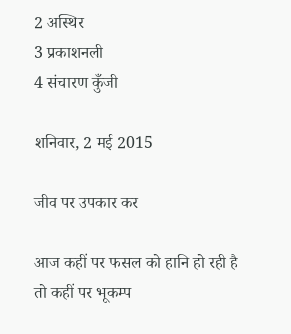2 अस्थिर
3 प्रकाशनली
4 संचारण कुँजी

शनिवार, 2 मई 2015

जीव पर उपकार कर

आज कहीं पर फसल को हानि हो रही है तो कहीं पर भूकम्प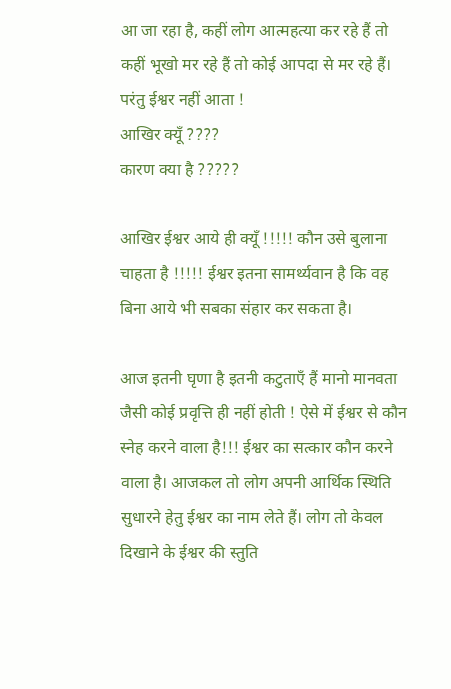आ जा रहा है, कहीं लोग आत्महत्या कर रहे हैं तो कहीं भूखो मर रहे हैं तो कोई आपदा से मर रहे हैं।  परंतु ईश्वर नहीं आता !
आखिर क्यूँ ????
कारण क्या है ?????

आखिर ईश्वर आये ही क्यूँ !!!!! कौन उसे बुलाना चाहता है !!!!! ईश्वर इतना सामर्थ्यवान है कि वह बिना आये भी सबका संहार कर सकता है।

आज इतनी घृणा है इतनी कटुताएँ हैं मानो मानवता जैसी कोई प्रवृत्ति ही नहीं होती ! ऐसे में ईश्वर से कौन स्नेह करने वाला है!!! ईश्वर का सत्कार कौन करने वाला है। आजकल तो लोग अपनी आर्थिक स्थिति सुधारने हेतु ईश्वर का नाम लेते हैं। लोग तो केवल दिखाने के ईश्वर की स्तुति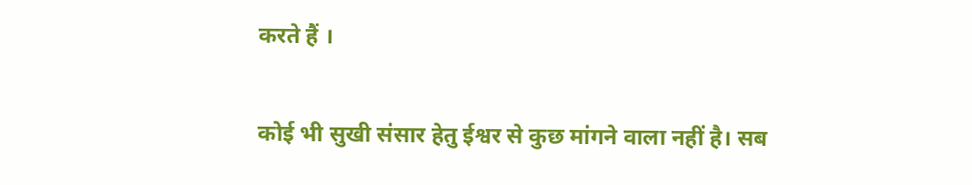करते हैं ।

कोई भी सुखी संसार हेतु ईश्वर से कुछ मांगने वाला नहीं है। सब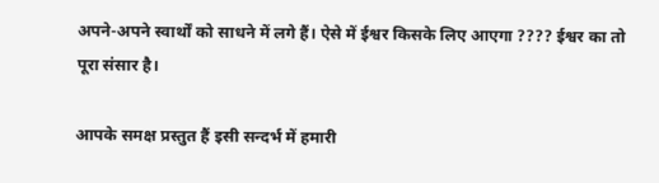अपने-अपने स्वार्थों को साधने में लगे हैं। ऐसे में ईश्वर किसके लिए आएगा ???? ईश्वर का तो पूरा संसार है।

आपके समक्ष प्रस्तुत हैं इसी सन्दर्भ में हमारी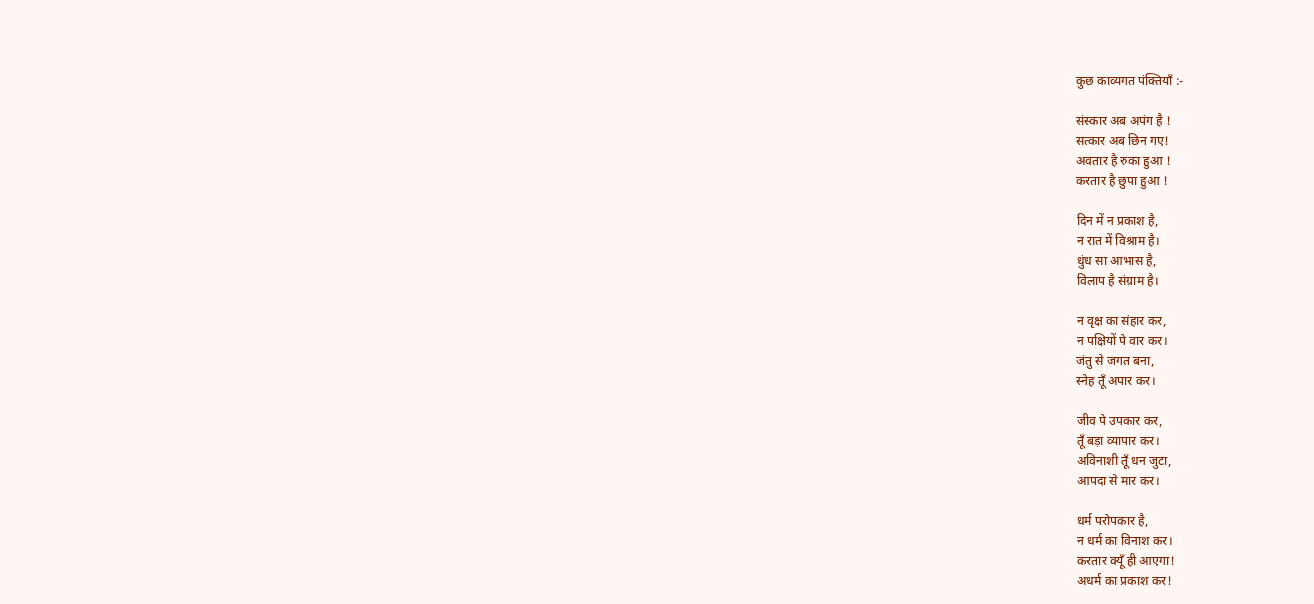कुछ काव्यगत पंक्तियाँ :-

संस्कार अब अपंग है !
सत्कार अब छिन गए!
अवतार है रुका हुआ !
करतार है छुपा हुआ !

दिन में न प्रकाश है,
न रात में विश्राम है।
धुंध सा आभास है,
विलाप है संग्राम है।

न वृक्ष का संहार कर,
न पक्षियों पे वार कर।
जंतु से जगत बना,
स्नेह तूँ अपार कर।

जीव पे उपकार कर,
तूँ बड़ा व्यापार कर।
अविनाशी तूँ धन जुटा,
आपदा से मार कर।

धर्म परोपकार है,
न धर्म का विनाश कर।
करतार क्यूँ ही आएगा!
अधर्म का प्रकाश कर!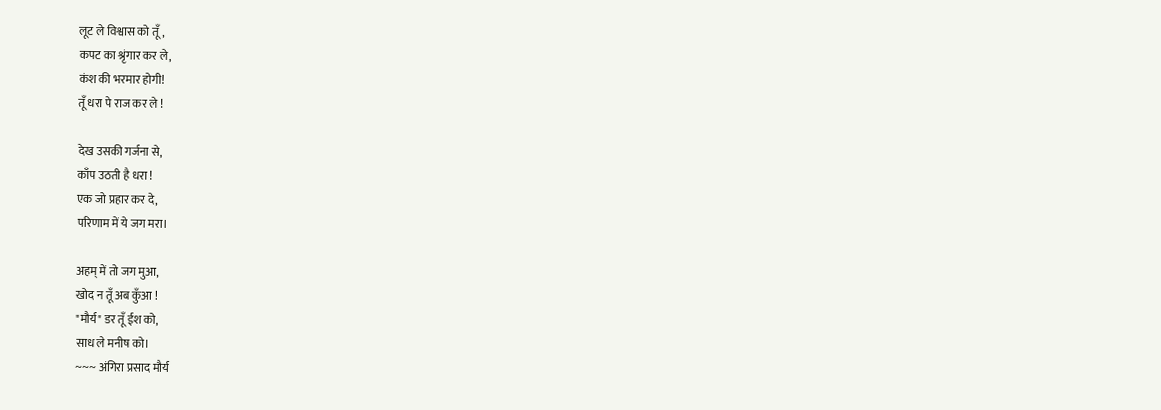लूट ले विश्वास को तूँ,
कपट का श्रृंगार कर ले,
कंश की भरमार होगी!
तूँ धरा पे राज कर ले !

देख उसकी गर्जना से,
काँप उठती है धरा !
एक जो प्रहार कर दे,
परिणाम में ये जग मरा।

अहम् में तो जग मुआ,
खोद न तूँ अब कुँआ !
"मौर्य" डर तूँ ईश को,
साध ले मनीष को।
~~~ अंगिरा प्रसाद मौर्य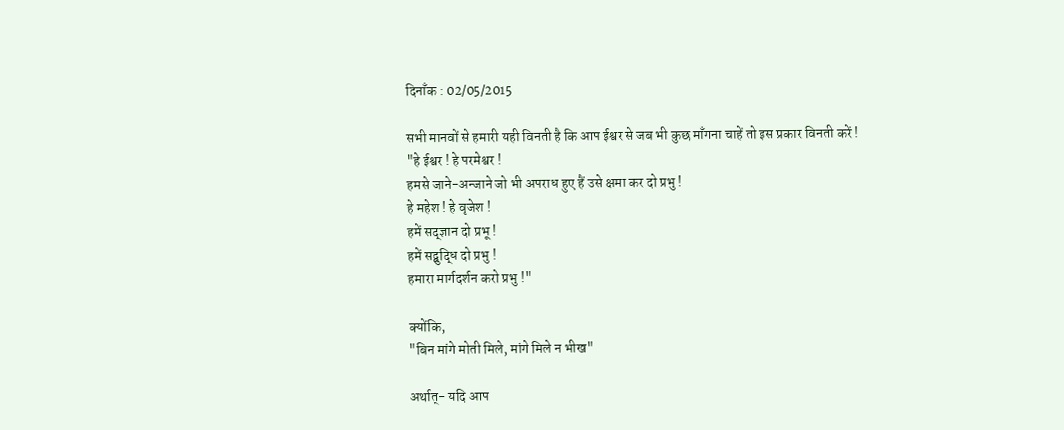दिनाँक : 02/05/2015

सभी मानवों से हमारी यही विनती है कि आप ईश्वर से जब भी कुछ माँगना चाहें तो इस प्रकार विनती करें !
"हे ईश्वर ! हे परमेश्वर !
हमसे जाने-अन्जाने जो भी अपराध हुए हैं उसे क्षमा कर दो प्रभु !
हे महेश ! हे वृजेश !
हमें सद्ज्ञान दो प्रभू !
हमें सद्बुद्धि दो प्रभु !
हमारा मार्गदर्शन करो प्रभु !"

क्योंकि,
"बिन मांगे मोती मिले, मांगे मिले न भीख"

अर्थात्- यदि आप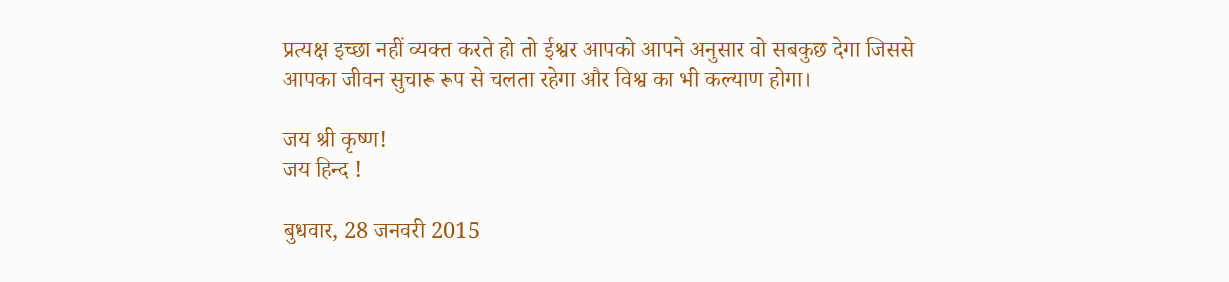प्रत्यक्ष इच्छा नहीं व्यक्त करते हो तो ईश्वर आपको आपने अनुसार वो सबकुछ देगा जिससे आपका जीवन सुचारू रूप से चलता रहेगा और विश्व का भी कल्याण होगा।

जय श्री कृष्ण!
जय हिन्द !

बुधवार, 28 जनवरी 2015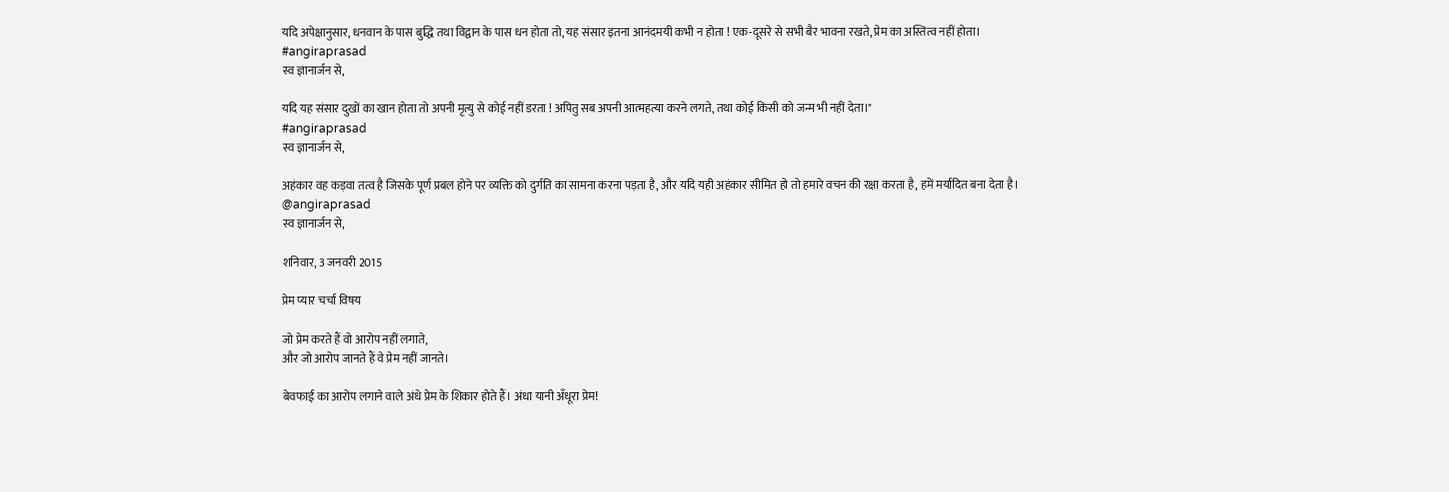यदि अपेक्षानुसार, धनवान के पास बुद्धि तथा विद्वान के पास धन होता तो, यह संसार इतना आनंदमयी कभी न होता ! एक-दूसरे से सभी बैर भावना रखते, प्रेम का अस्तित्व नहीं होता।
#angiraprasad
स्व ज्ञानार्जन से,

यदि यह संसार दुखों का खान होता तो अपनी मृत्यु से कोई नहीं डरता ! अपितु सब अपनी आत्महत्या करने लगते, तथा कोई किसी को जन्म भी नहीं देता।"
#angiraprasad
स्व ज्ञानार्जन से,

अहंकार वह कड़वा तत्व है जिसके पूर्ण प्रबल होने पर व्यक्ति को दुर्गति का सामना करना पड़ता है, और यदि यही अहंकार सीमित हो तो हमारे वचन की रक्षा करता है, हमें मर्यादित बना देता है।
@angiraprasad
स्व ज्ञानार्जन से,

शनिवार, 3 जनवरी 2015

प्रेम प्यार चर्चा विषय

जो प्रेम करते हैं वो आरोप नहीं लगाते,
और जो आरोप जानते हैं वे प्रेम नहीं जानते।

बेवफाई का आरोप लगाने वाले अंधे प्रेम के शिकार होते हैं। अंधा यानी अँधूरा प्रेम!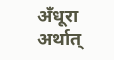अँधूरा अर्थात्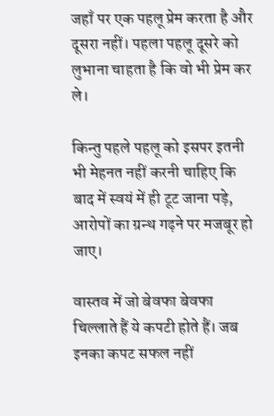जहाँ पर एक पहलू प्रेम करता है और दूसरा नहीं। पहला पहलू दूसरे को लुभाना चाहता है कि वो भी प्रेम कर ले।

किन्तु पहले पहलू को इसपर इतनी भी मेहनत नहीं करनी चाहिए कि बाद में स्वयं में ही टूट जाना पड़े, आरोपों का ग्रन्थ गढ़ने पर मजबूर हो जाए।

वास्तव में जो बेवफा बेवफा चिल्लाते हैं ये कपटी होते हैं। जब इनका कपट सफल नहीं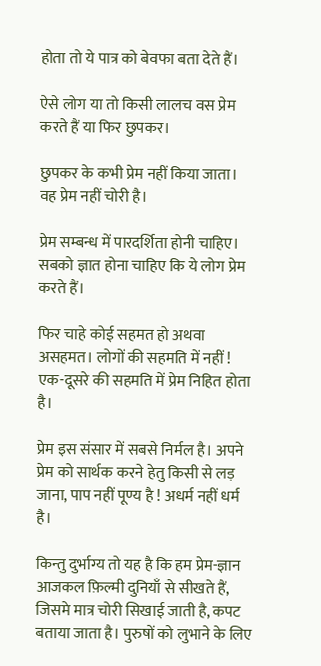होता तो ये पात्र को बेवफा बता देते हैं।

ऐसे लोग या तो किसी लालच वस प्रेम करते हैं या फिर छुपकर।

छुपकर के कभी प्रेम नहीं किया जाता। वह प्रेम नहीं चोरी है।

प्रेम सम्बन्ध में पारदर्शिता होनी चाहिए।
सबको ज्ञात होना चाहिए कि ये लोग प्रेम करते हैं।

फिर चाहे कोई सहमत हो अथवा असहमत। लोगों की सहमति में नहीं ! एक-दूसरे की सहमति में प्रेम निहित होता है।

प्रेम इस संसार में सबसे निर्मल है। अपने प्रेम को सार्थक करने हेतु किसी से लड़ जाना, पाप नहीं पूण्य है ! अधर्म नहीं धर्म है।

किन्तु दुर्भाग्य तो यह है कि हम प्रेम-ज्ञान आजकल फ़िल्मी दुनियाँ से सीखते हैं, जिसमे मात्र चोरी सिखाई जाती है, कपट बताया जाता है। पुरुषों को लुभाने के लिए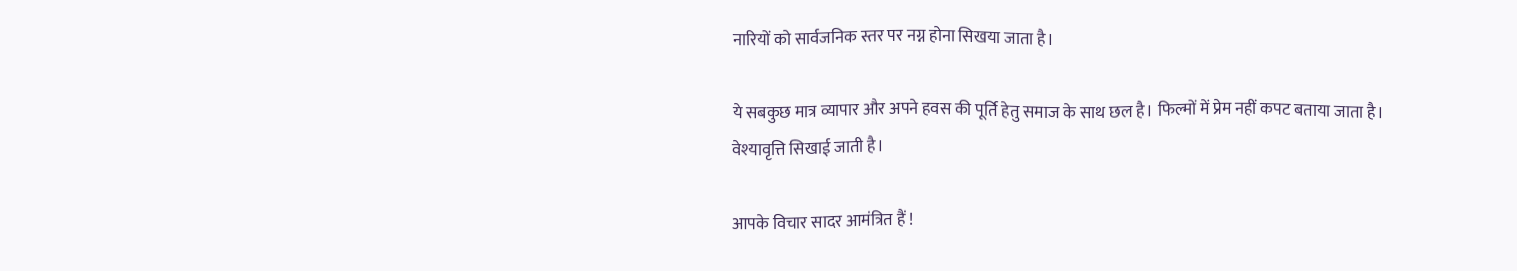नारियों को सार्वजनिक स्तर पर नग्न होना सिखया जाता है।

ये सबकुछ मात्र व्यापार और अपने हवस की पूर्ति हेतु समाज के साथ छल है। फिल्मों में प्रेम नहीं कपट बताया जाता है। वेश्यावृत्ति सिखाई जाती है।

आपके विचार सादर आमंत्रित हैं !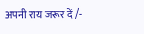अपनी राय जरूर दें /-